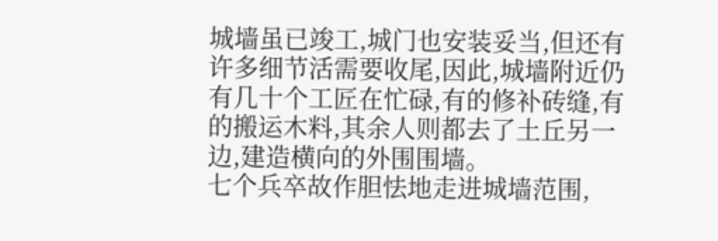城墙虽已竣工,城门也安装妥当,但还有许多细节活需要收尾,因此,城墙附近仍有几十个工匠在忙碌,有的修补砖缝,有的搬运木料,其余人则都去了土丘另一边,建造横向的外围围墙。
七个兵卒故作胆怯地走进城墙范围,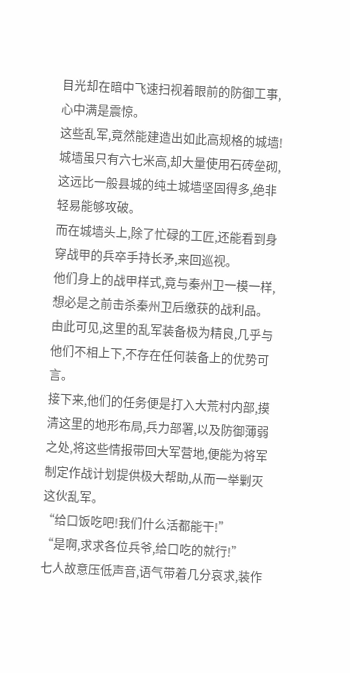目光却在暗中飞速扫视着眼前的防御工事,心中满是震惊。
这些乱军,竟然能建造出如此高规格的城墙!
城墙虽只有六七米高,却大量使用石砖垒砌,这远比一般县城的纯土城墙坚固得多,绝非轻易能够攻破。
而在城墙头上,除了忙碌的工匠,还能看到身穿战甲的兵卒手持长矛,来回巡视。
他们身上的战甲样式,竟与秦州卫一模一样,想必是之前击杀秦州卫后缴获的战利品。
由此可见,这里的乱军装备极为精良,几乎与他们不相上下,不存在任何装备上的优势可言。
接下来,他们的任务便是打入大荒村内部,摸清这里的地形布局,兵力部署,以及防御薄弱之处,将这些情报带回大军营地,便能为将军制定作战计划提供极大帮助,从而一举剿灭这伙乱军。
“给口饭吃吧!我们什么活都能干!”
“是啊,求求各位兵爷,给口吃的就行!”
七人故意压低声音,语气带着几分哀求,装作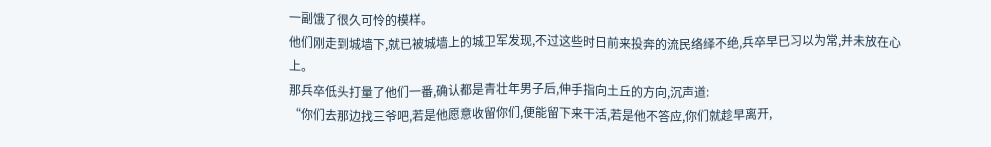一副饿了很久可怜的模样。
他们刚走到城墙下,就已被城墙上的城卫军发现,不过这些时日前来投奔的流民络绎不绝,兵卒早已习以为常,并未放在心上。
那兵卒低头打量了他们一番,确认都是青壮年男子后,伸手指向土丘的方向,沉声道:
“你们去那边找三爷吧,若是他愿意收留你们,便能留下来干活,若是他不答应,你们就趁早离开,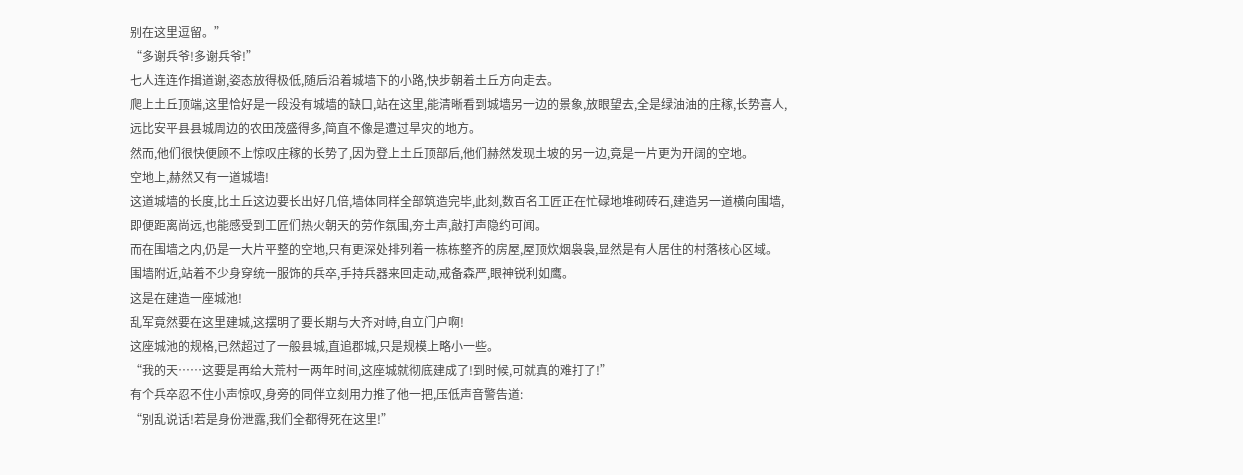别在这里逗留。”
“多谢兵爷!多谢兵爷!”
七人连连作揖道谢,姿态放得极低,随后沿着城墙下的小路,快步朝着土丘方向走去。
爬上土丘顶端,这里恰好是一段没有城墙的缺口,站在这里,能清晰看到城墙另一边的景象,放眼望去,全是绿油油的庄稼,长势喜人,远比安平县县城周边的农田茂盛得多,简直不像是遭过旱灾的地方。
然而,他们很快便顾不上惊叹庄稼的长势了,因为登上土丘顶部后,他们赫然发现土坡的另一边,竟是一片更为开阔的空地。
空地上,赫然又有一道城墙!
这道城墙的长度,比土丘这边要长出好几倍,墙体同样全部筑造完毕,此刻,数百名工匠正在忙碌地堆砌砖石,建造另一道横向围墙,即便距离尚远,也能感受到工匠们热火朝天的劳作氛围,夯土声,敲打声隐约可闻。
而在围墙之内,仍是一大片平整的空地,只有更深处排列着一栋栋整齐的房屋,屋顶炊烟袅袅,显然是有人居住的村落核心区域。
围墙附近,站着不少身穿统一服饰的兵卒,手持兵器来回走动,戒备森严,眼神锐利如鹰。
这是在建造一座城池!
乱军竟然要在这里建城,这摆明了要长期与大齐对峙,自立门户啊!
这座城池的规格,已然超过了一般县城,直追郡城,只是规模上略小一些。
“我的天……这要是再给大荒村一两年时间,这座城就彻底建成了!到时候,可就真的难打了!”
有个兵卒忍不住小声惊叹,身旁的同伴立刻用力推了他一把,压低声音警告道:
“别乱说话!若是身份泄露,我们全都得死在这里!”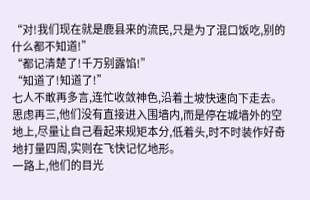“对!我们现在就是鹿县来的流民,只是为了混口饭吃,别的什么都不知道!”
“都记清楚了!千万别露馅!”
“知道了!知道了!”
七人不敢再多言,连忙收敛神色,沿着土坡快速向下走去。
思虑再三,他们没有直接进入围墙内,而是停在城墙外的空地上,尽量让自己看起来规矩本分,低着头,时不时装作好奇地打量四周,实则在飞快记忆地形。
一路上,他们的目光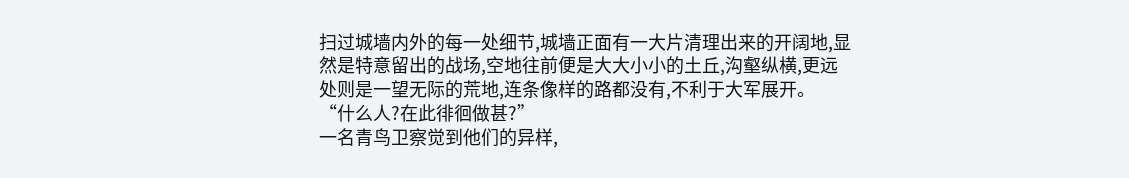扫过城墙内外的每一处细节,城墙正面有一大片清理出来的开阔地,显然是特意留出的战场,空地往前便是大大小小的土丘,沟壑纵横,更远处则是一望无际的荒地,连条像样的路都没有,不利于大军展开。
“什么人?在此徘徊做甚?”
一名青鸟卫察觉到他们的异样,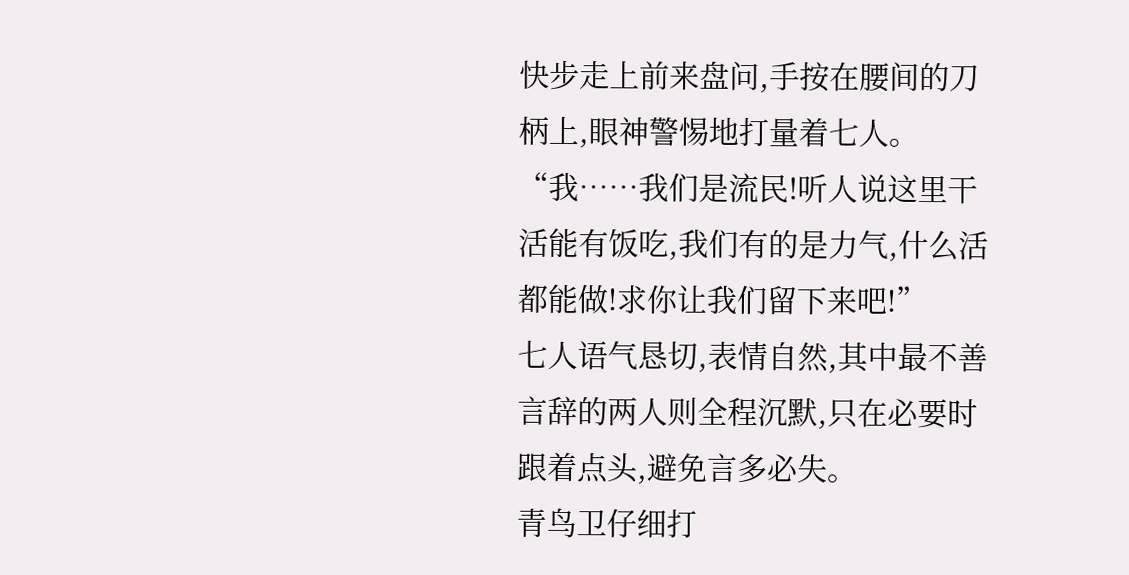快步走上前来盘问,手按在腰间的刀柄上,眼神警惕地打量着七人。
“我……我们是流民!听人说这里干活能有饭吃,我们有的是力气,什么活都能做!求你让我们留下来吧!”
七人语气恳切,表情自然,其中最不善言辞的两人则全程沉默,只在必要时跟着点头,避免言多必失。
青鸟卫仔细打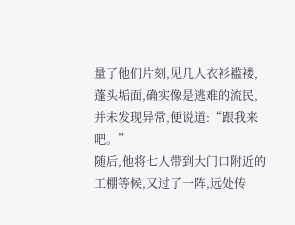量了他们片刻,见几人衣衫褴褛,蓬头垢面,确实像是逃难的流民,并未发现异常,便说道:“跟我来吧。”
随后,他将七人带到大门口附近的工棚等候,又过了一阵,远处传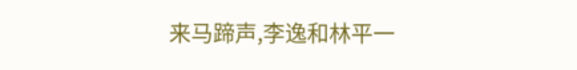来马蹄声,李逸和林平一